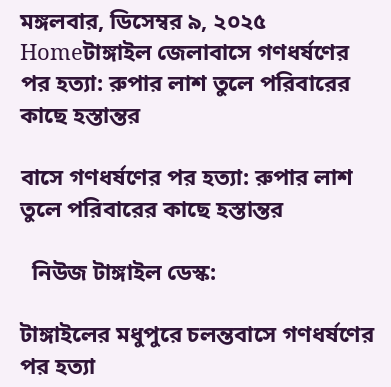মঙ্গলবার, ডিসেম্বর ৯, ২০২৫
Homeটাঙ্গাইল জেলাবাসে গণধর্ষণের পর হত্যা: রুপার লাশ তুলে পরিবারের কাছে হস্তান্তর

বাসে গণধর্ষণের পর হত্যা: রুপার লাশ তুলে পরিবারের কাছে হস্তান্তর

  নিউজ টাঙ্গাইল ডেস্ক:

টাঙ্গাইলের মধুপুরে চলন্তবাসে গণধর্ষণের পর হত্যা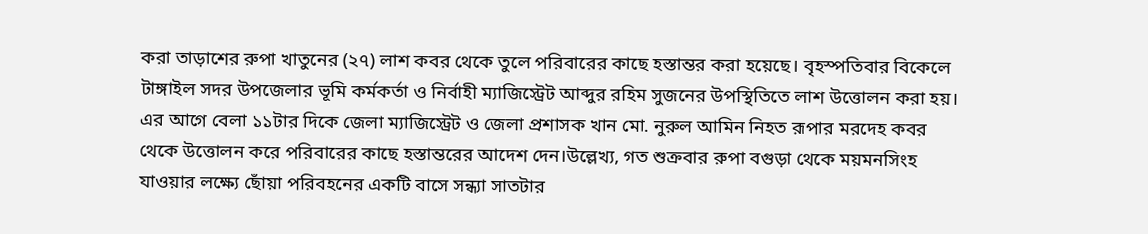করা তাড়াশের রুপা খাতুনের (২৭) লাশ কবর থেকে তুলে পরিবারের কাছে হস্তান্তর করা হয়েছে। বৃহস্পতিবার বিকেলে টাঙ্গাইল সদর উপজেলার ভূমি কর্মকর্তা ও নির্বাহী ম্যাজিস্ট্রেট আব্দুর রহিম সুজনের উপস্থিতিতে লাশ উত্তোলন করা হয়। এর আগে বেলা ১১টার দিকে জেলা ম্যাজিস্ট্রেট ও জেলা প্রশাসক খান মো. নুরুল আমিন নিহত রূপার মরদেহ কবর থেকে উত্তোলন করে পরিবারের কাছে হস্তান্তরের আদেশ দেন।উল্লেখ্য, গত শুক্রবার রুপা বগুড়া থেকে ময়মনসিংহ যাওয়ার লক্ষ্যে ছোঁয়া পরিবহনের একটি বাসে সন্ধ্যা সাতটার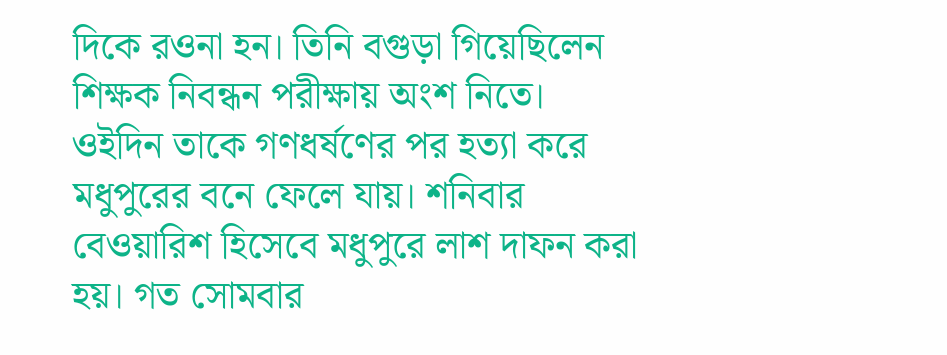দিকে রওনা হন। তিনি বগুড়া গিয়েছিলেন শিক্ষক নিবন্ধন পরীক্ষায় অংশ নিতে। ওইদিন তাকে গণধর্ষণের পর হত্যা করে মধুপুরের বনে ফেলে যায়। শনিবার বেওয়ারিশ হিসেবে মধুপুরে লাশ দাফন করা হয়। গত সোমবার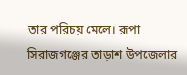তার পরিচয় মেলে। রূপা সিরাজগঞ্জের তাড়াশ উপজেলার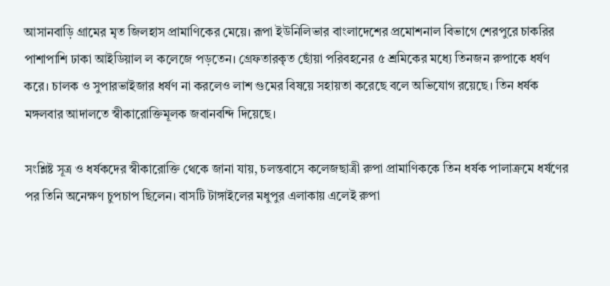আসানবাড়ি গ্রামের মৃত জিলহাস প্রামাণিকের মেয়ে। রূপা ইউনিলিভার বাংলাদেশের প্রমোশনাল বিভাগে শেরপুরে চাকরির পাশাপাশি ঢাকা আইডিয়াল ল কলেজে পড়তেন। গ্রেফতারকৃত ছোঁয়া পরিবহনের ৫ শ্রমিকের মধ্যে তিনজন রুপাকে ধর্ষণ করে। চালক ও সুপারভাইজার ধর্ষণ না করলেও লাশ গুমের বিষয়ে সহায়তা করেছে বলে অভিযোগ রয়েছে। তিন ধর্ষক মঙ্গলবার আদালতে স্বীকারোক্তিমূলক জবানবন্দি দিয়েছে।

সংশ্লিষ্ট সূত্র ও ধর্ষকদের স্বীকারোক্তি থেকে জানা যায়, চলন্তবাসে কলেজছাত্রী রুপা প্রামাণিককে তিন ধর্ষক পালাক্রমে ধর্ষণের পর তিনি অনেক্ষণ চুপচাপ ছিলেন। বাসটি টাঙ্গাইলের মধুপুর এলাকায় এলেই রুপা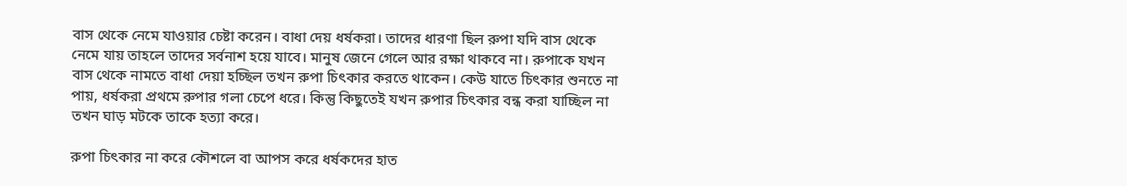বাস থেকে নেমে যাওয়ার চেষ্টা করেন। বাধা দেয় ধর্ষকরা। তাদের ধারণা ছিল রুপা যদি বাস থেকে নেমে যায় তাহলে তাদের সর্বনাশ হয়ে যাবে। মানুষ জেনে গেলে আর রক্ষা থাকবে না। রুপাকে যখন বাস থেকে নামতে বাধা দেয়া হচ্ছিল তখন রুপা চিৎকার করতে থাকেন। কেউ যাতে চিৎকার শুনতে না পায়, ধর্ষকরা প্রথমে রুপার গলা চেপে ধরে। কিন্তু কিছুতেই যখন রুপার চিৎকার বন্ধ করা যাচ্ছিল না তখন ঘাড় মটকে তাকে হত্যা করে।

রুপা চিৎকার না করে কৌশলে বা আপস করে ধর্ষকদের হাত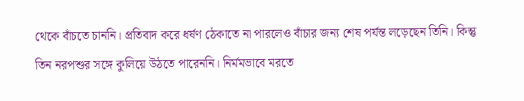থেকে বাঁচতে চাননি। প্রতিবাদ করে ধর্ষণ ঠেকাতে না পারলেও বাঁচার জন্য শেষ পর্যন্ত লড়েছেন তিনি। কিন্তু তিন নরপশুর সঙ্গে কুলিয়ে উঠতে পারেননি। নির্মমভাবে মরতে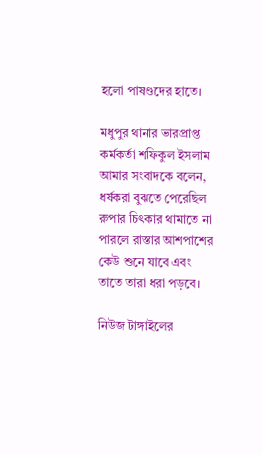হলো পাষণ্ডদের হাতে।

মধুপুর থানার ভারপ্রাপ্ত কর্মকর্তা শফিকুল ইসলাম আমার সংবাদকে বলেন, ধর্ষকরা বুঝতে পেরেছিল রুপার চিৎকার থামাতে না পারলে রাস্তার আশপাশের কেউ শুনে যাবে এবং তাতে তারা ধরা পড়বে।

নিউজ টাঙ্গাইলের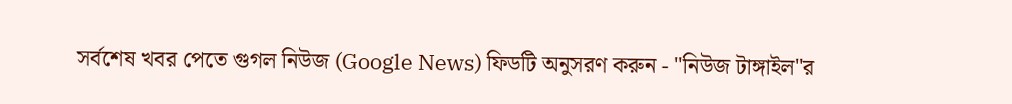সর্বশেষ খবর পেতে গুগল নিউজ (Google News) ফিডটি অনুসরণ করুন - "নিউজ টাঙ্গাইল"র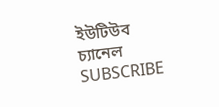ইউটিউব চ্যানেল SUBSCRIBE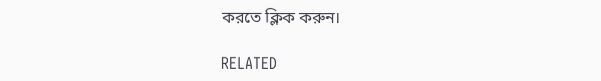করতে ক্লিক করুন।

RELATED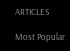ARTICLES

Most Popular